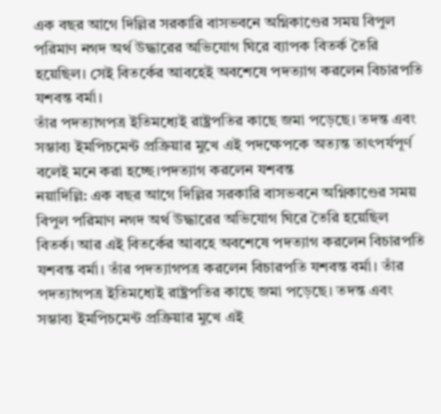এক বছর আগে দিল্লির সরকারি বাসভবনে অগ্নিকাণ্ডের সময় বিপুল পরিমাণ নগদ অর্থ উদ্ধারের অভিযোগ ঘিরে ব্যাপক বিতর্ক তৈরি হয়েছিল। সেই বিতর্কের আবহেই অবশেষে পদত্যাগ করলেন বিচারপতি যশবন্ত বর্মা।
তাঁর পদত্যাগপত্র ইতিমধ্যেই রাষ্ট্রপতির কাছে জমা পড়েছে। তদন্ত এবং সম্ভাব্য ইমপিচমেন্ট প্রক্রিয়ার মুখে এই পদক্ষেপকে অত্যন্ত তাৎপর্যপূর্ণ বলেই মনে করা হচ্ছে।পদত্যাগ করলেন যশবন্ত
নয়াদিল্লি: এক বছর আগে দিল্লির সরকারি বাসভবনে অগ্নিকাণ্ডের সময় বিপুল পরিমাণ নগদ অর্থ উদ্ধারের অভিযোগ ঘিরে তৈরি হয়েছিল বিতর্ক। আর এই বিতর্কের আবহে অবশেষে পদত্যাগ করলেন বিচারপতি যশবন্ত বর্মা। তাঁর পদত্যাগপত্র করলেন বিচারপতি যশবন্ত বর্মা। তাঁর পদত্যাগপত্র ইতিমধ্যেই রাষ্ট্রপতির কাছে জমা পড়েছে। তদন্ত এবং সম্ভাব্য ইমপিচমেন্ট প্রক্রিয়ার মুখে এই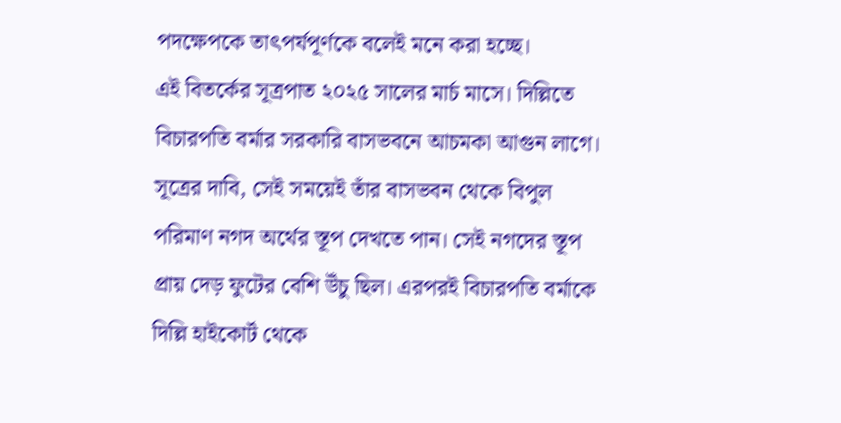পদক্ষেপকে তাৎপর্যপূর্ণকে বলেই মনে করা হচ্ছে।
এই বিতর্কের সূত্রপাত ২০২৫ সালের মার্চ মাসে। দিল্লিতে বিচারপতি বর্মার সরকারি বাসভবনে আচমকা আগুন লাগে।
সূত্রের দাবি, সেই সময়েই তাঁর বাসভবন থেকে বিপুল পরিমাণ নগদ অর্থের স্তূপ দেখতে পান। সেই নগদের স্তূপ প্রায় দেড় ফুটের বেশি উঁচু ছিল। এরপরই বিচারপতি বর্মাকে দিল্লি হাইকোর্ট থেকে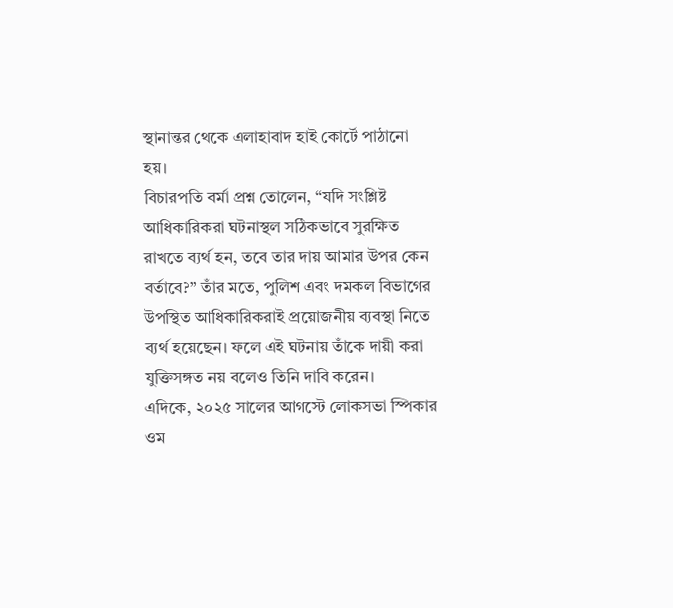স্থানান্তর থেকে এলাহাবাদ হাই কোর্টে পাঠানো হয়।
বিচারপতি বর্মা প্রশ্ন তোলেন, “যদি সংশ্লিষ্ট আধিকারিকরা ঘটনাস্থল সঠিকভাবে সুরক্ষিত রাখতে ব্যর্থ হন, তবে তার দায় আমার উপর কেন বর্তাবে?” তাঁর মতে, পুলিশ এবং দমকল বিভাগের উপস্থিত আধিকারিকরাই প্রয়োজনীয় ব্যবস্থা নিতে ব্যর্থ হয়েছেন। ফলে এই ঘটনায় তাঁকে দায়ী করা যুক্তিসঙ্গত নয় বলেও তিনি দাবি করেন।
এদিকে, ২০২৫ সালের আগস্টে লোকসভা স্পিকার ওম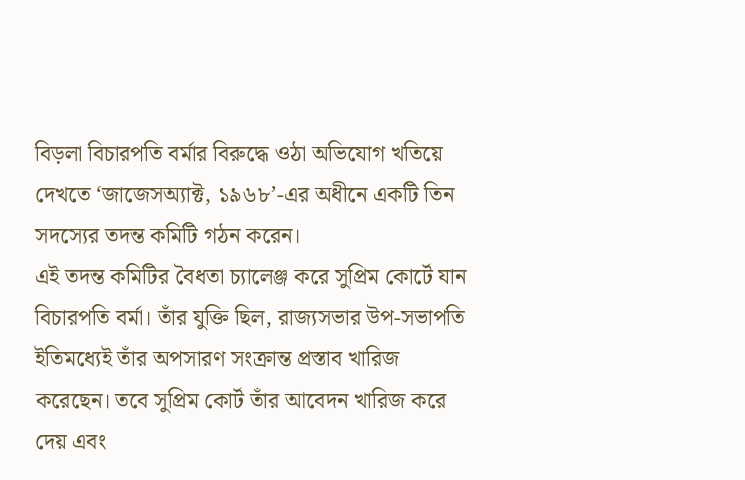বিড়লা বিচারপতি বর্মার বিরুদ্ধে ওঠা অভিযোগ খতিয়ে দেখতে ‘জাজেসঅ্যাক্ট, ১৯৬৮’-এর অধীনে একটি তিন সদস্যের তদন্ত কমিটি গঠন করেন।
এই তদন্ত কমিটির বৈধতা চ্যালেঞ্জ করে সুপ্রিম কোর্টে যান বিচারপতি বর্মা। তাঁর যুক্তি ছিল, রাজ্যসভার উপ-সভাপতি ইতিমধ্যেই তাঁর অপসারণ সংক্রান্ত প্রস্তাব খারিজ করেছেন। তবে সুপ্রিম কোর্ট তাঁর আবেদন খারিজ করে দেয় এবং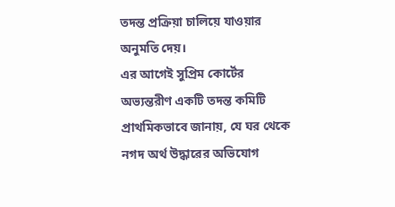তদন্ত প্রক্রিয়া চালিয়ে যাওয়ার অনুমতি দেয়।
এর আগেই সুপ্রিম কোর্টের অভ্যন্তরীণ একটি তদন্ত কমিটি প্রাথমিকভাবে জানায়, যে ঘর থেকে নগদ অর্থ উদ্ধারের অভিযোগ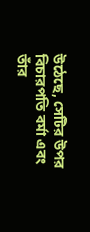উঠেছে, সেটির উপর বিচারপতি বর্মা এবং তাঁর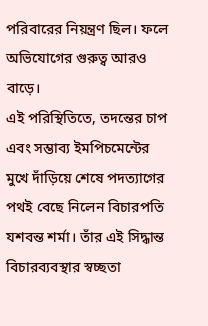পরিবারের নিয়ন্ত্রণ ছিল। ফলে অভিযোগের গুরুত্ব আরও বাড়ে।
এই পরিস্থিতিতে, তদন্তের চাপ এবং সম্ভাব্য ইমপিচমেন্টের মুখে দাঁড়িয়ে শেষে পদত্যাগের পথই বেছে নিলেন বিচারপতি যশবন্ত শর্মা। তাঁর এই সিদ্ধান্ত বিচারব্যবস্থার স্বচ্ছতা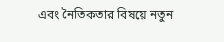এবং নৈতিকতার বিষয়ে নতুন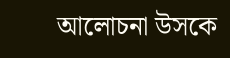আলোচনা উসকে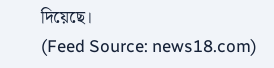দিয়েছে।
(Feed Source: news18.com)